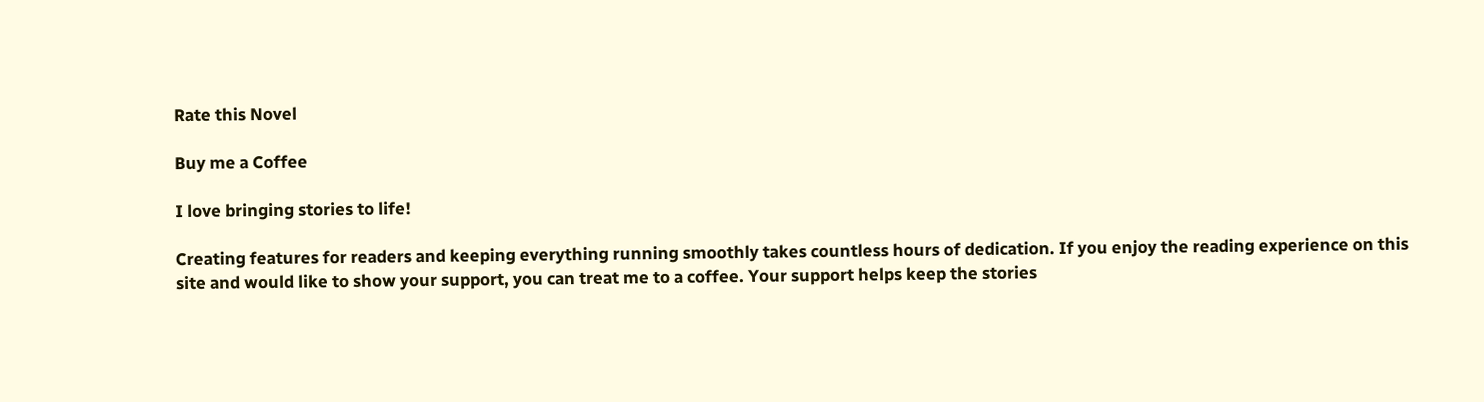Rate this Novel

Buy me a Coffee

I love bringing stories to life!

Creating features for readers and keeping everything running smoothly takes countless hours of dedication. If you enjoy the reading experience on this site and would like to show your support, you can treat me to a coffee. Your support helps keep the stories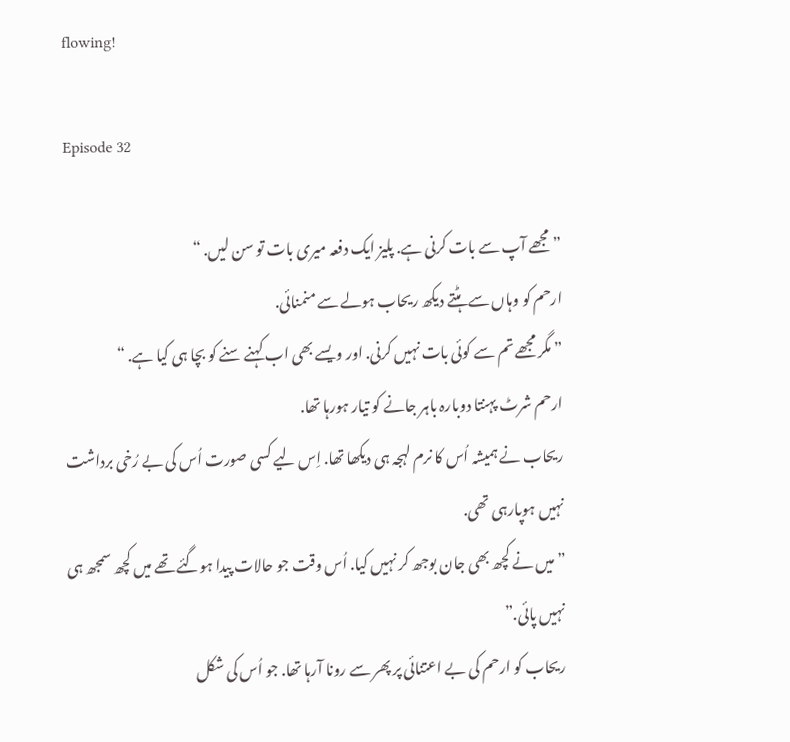flowing!

Episode 32

” مجھے آپ سے بات کرنی ہے. پلیز ایک دفعہ میری بات تو سن لیں. “
ارحم کو وہاں سے ہٹتے دیکھ ریحاب ہولے سے منمنائی.
” مگر مجھے تم سے کوئی بات نہیں کرنی. اور ویسے بھی اب کہنے سنے کو بچا ہی کیا ہے. “
ارحم شرٹ پہنتا دوبارہ باہر جانے کو تیار ہورہا تھا.
ریحاب نے ہمیشہ اُس کا نرم لہجہ ہی دیکھا تھا. اِس لیے کسی صورت اُس کی بے رُخی برداشت نہیں ہوپارہی تھی.
” میں نے کچھ بھی جان بوجھ کر نہیں کیا. اُس وقت جو حالات پیدا ہوگئے تھے میں کچھ سمجھ ہی نہیں پائی.”
ریحاب کو ارحم کی بے اعتنائی پر پھر سے رونا آرہا تھا. جو اُس کی شکل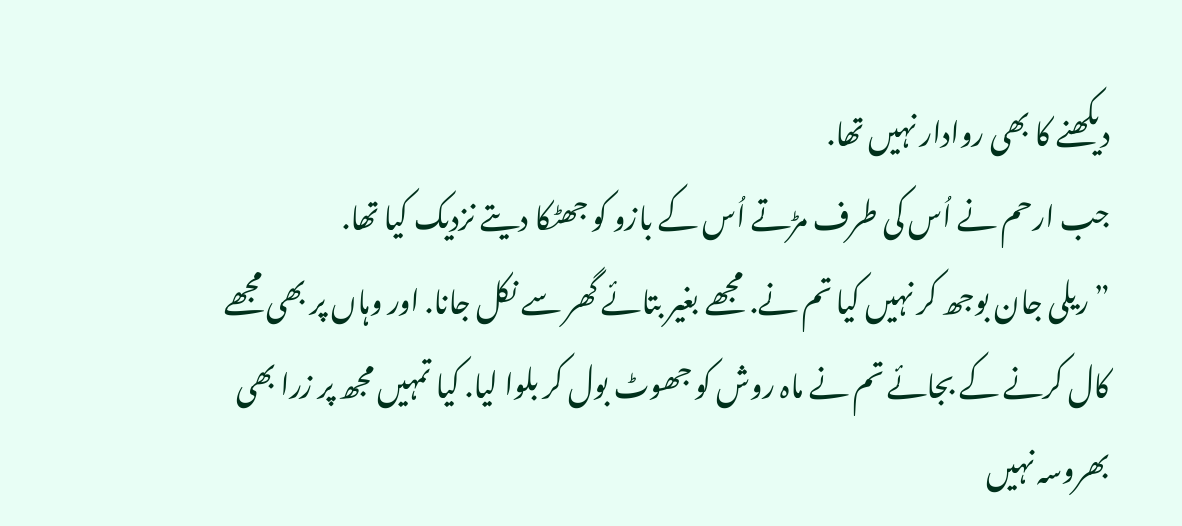دیکھنے کا بھی روادار نہیں تھا.
جب ارحم نے اُس کی طرف مڑتے اُس کے بازو کو جھٹکا دیتے نزدیک کیا تھا.
” ریلی جان بوجھ کر نہیں کیا تم نے. مجھے بغیر بتائے گھر سے نکل جانا. اور وہاں پر بھی مجھے کال کرنے کے بجائے تم نے ماہ روش کو جھوٹ بول کر بلوا لیا. کیا تمہیں مجھ پر زرا بھی بھروسہ نہیں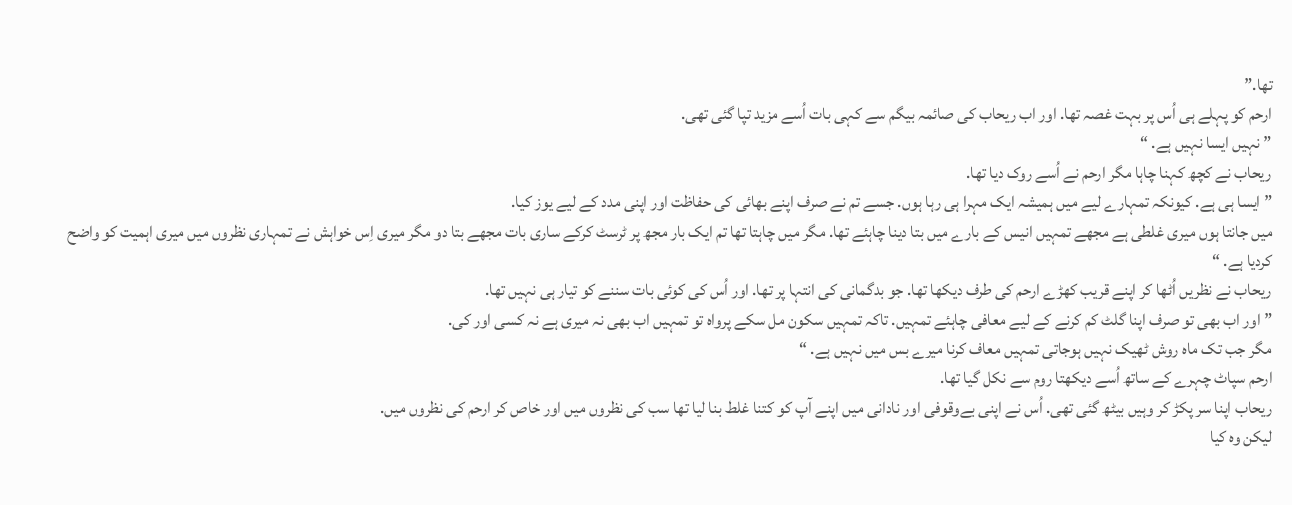تھا.”
ارحم کو پہلے ہی اُس پر بہت غصہ تھا. اور اب ریحاب کی صائمہ بیگم سے کہی بات اُسے مزید تپا گئی تھی.
” نہیں ایسا نہیں ہے. “
ریحاب نے کچھ کہنا چاہا مگر ارحم نے اُسے روک دیا تھا.
” ایسا ہی ہے. کیونکہ تمہارے لیے میں ہمیشہ ایک مہرا ہی رہا ہوں. جسے تم نے صرف اپنے بھائی کی حفاظت اور اپنی مدد کے لیے یوز کیا.
میں جانتا ہوں میری غلطی ہے مجھے تمہیں انیس کے بارے میں بتا دینا چاہئے تھا. مگر میں چاہتا تھا تم ایک بار مجھ پر ٹرسٹ کرکے ساری بات مجھے بتا دو مگر میری اِس خواہش نے تمہاری نظروں میں میری اہمیت کو واضح کردیا ہے. “
ریحاب نے نظریں اُٹھا کر اپنے قریب کھڑے ارحم کی طرف دیکھا تھا. جو بدگمانی کی انتہا پر تھا. اور اُس کی کوئی بات سننے کو تیار ہی نہیں تھا.
” اور اب بھی تو صرف اپنا گلٹ کم کرنے کے لیے معافی چاہئے تمہیں. تاکہ تمہیں سکون مل سکے پرواہ تو تمہیں اب بھی نہ میری ہے نہ کسی اور کی.
مگر جب تک ماہ روش ٹھیک نہیں ہوجاتی تمہیں معاف کرنا میرے بس میں نہیں ہے. “
ارحم سپاٹ چہرے کے ساتھ اُسے دیکھتا روم سے نکل گیا تھا.
ریحاب اپنا سر پکڑ کر وہیں بیٹھ گئی تھی. اُس نے اپنی بےوقوفی اور نادانی میں اپنے آپ کو کتنا غلط بنا لیا تھا سب کی نظروں میں اور خاص کر ارحم کی نظروں میں.
لیکن وہ کیا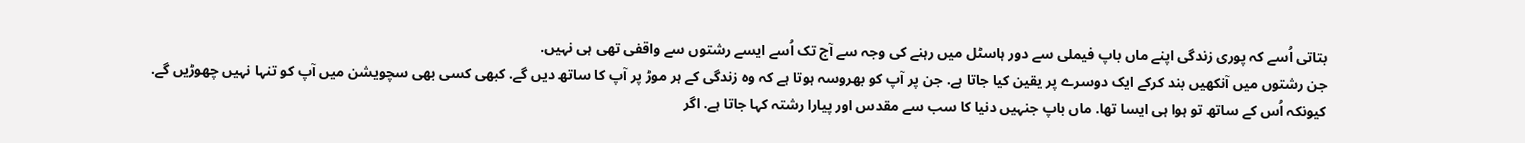بتاتی اُسے کہ پوری زندگی اپنے ماں باپ فیملی سے دور ہاسٹل میں رہنے کی وجہ سے آج تک اُسے ایسے رشتوں سے واقفی تھی ہی نہیں.
جن رشتوں میں آنکھیں بند کرکے ایک دوسرے پر یقین کیا جاتا ہے. جن پر آپ کو بھروسہ ہوتا ہے کہ وہ زندگی کے ہر موڑ پر آپ کا ساتھ دیں گے. کبھی کسی بھی سچویشن میں آپ کو تنہا نہیں چھوڑیں گے.
کیونکہ اُس کے ساتھ تو ہوا ہی ایسا تھا. ماں باپ جنہیں دنیا کا سب سے مقدس اور پیارا رشتہ کہا جاتا ہے. اگر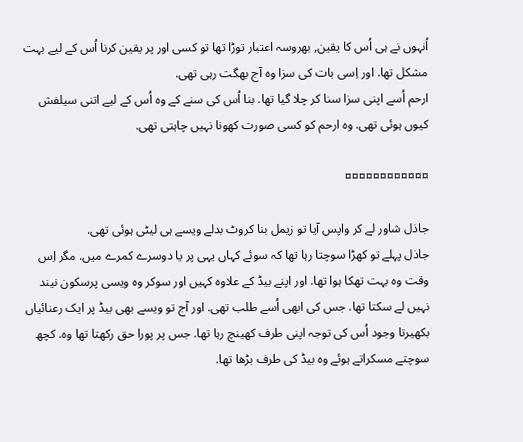اُنہوں نے ہی اُس کا یقین, بھروسہ اعتبار توڑا تھا تو کسی اور پر یقین کرنا اُس کے لیے بہت مشکل تھا. اور اِسی بات کی سزا وہ آج بھگت رہی تھی.
ارحم اُسے اپنی سزا سنا کر چلا گیا تھا. بنا اُس کی سنے کے وہ اُس کے لیے اتنی سیلفش کیوں ہوئی تھی. وہ ارحم کو کسی صورت کھونا نہیں چاہتی تھی.

¤¤¤¤¤¤¤¤¤¤¤¤

جاذل شاور لے کر واپس آیا تو زیمل بنا کروٹ بدلے ویسے ہی لیٹی ہوئی تھی.
جاذل پہلے تو کھڑا سوچتا رہا تھا کہ سوئے کہاں یہی پر یا دوسرے کمرے میں. مگر اِس وقت وہ بہت تھکا ہوا تھا. اور اپنے بیڈ کے علاوہ کہیں اور سوکر وہ ویسی پرسکون نیند نہیں لے سکتا تھا. جس کی ابھی اُسے طلب تھی. اور آج تو ویسے بھی بیڈ پر ایک رعنائیاں بکھیرتا وجود اُس کی توجہ اپنی طرف کھینچ رہا تھا. جس پر پورا حق رکھتا تھا وہ. کچھ سوچتے مسکراتے ہوئے وہ بیڈ کی طرف بڑھا تھا.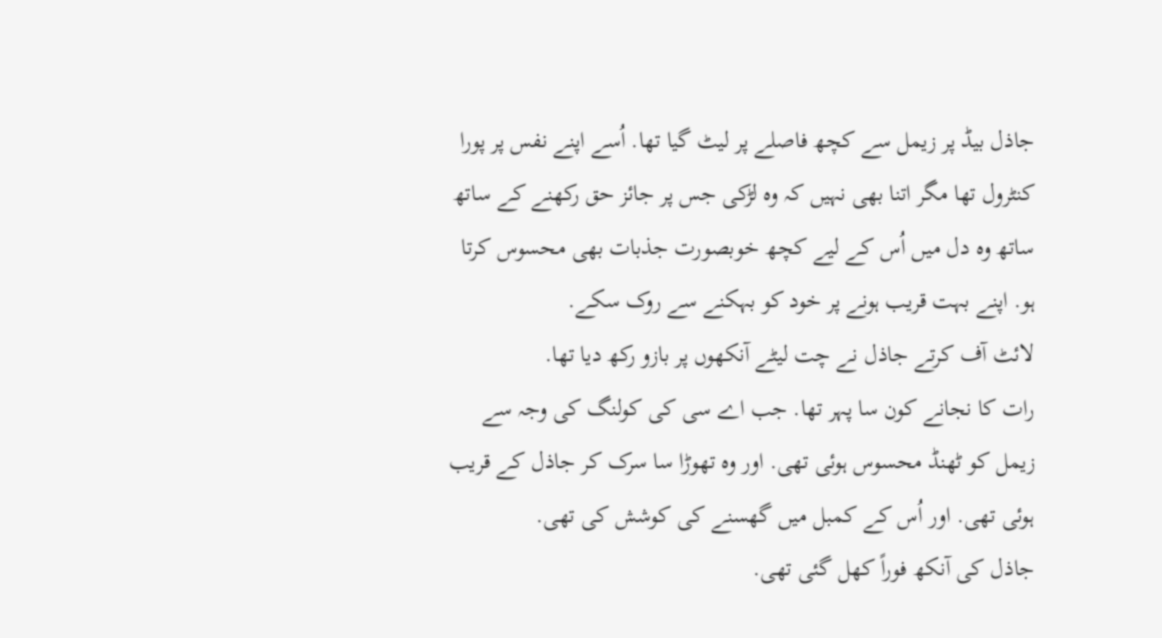جاذل بیڈ پر زیمل سے کچھ فاصلے پر لیٹ گیا تھا. اُسے اپنے نفس پر پورا کنٹرول تھا مگر اتنا بھی نہیں کہ وہ لڑکی جس پر جائز حق رکھنے کے ساتھ ساتھ وہ دل میں اُس کے لیے کچھ خوبصورت جذبات بھی محسوس کرتا ہو. اپنے بہت قریب ہونے پر خود کو بہکنے سے روک سکے.
لائٹ آف کرتے جاذل نے چت لیٹے آنکھوں پر بازو رکھ دیا تھا.
رات کا نجانے کون سا پہر تھا. جب اے سی کی کولنگ کی وجہ سے زیمل کو ٹھنڈ محسوس ہوئی تھی. اور وہ تھوڑا سا سرک کر جاذل کے قریب ہوئی تھی. اور اُس کے کمبل میں گھسنے کی کوشش کی تھی.
جاذل کی آنکھ فوراً کھل گئی تھی.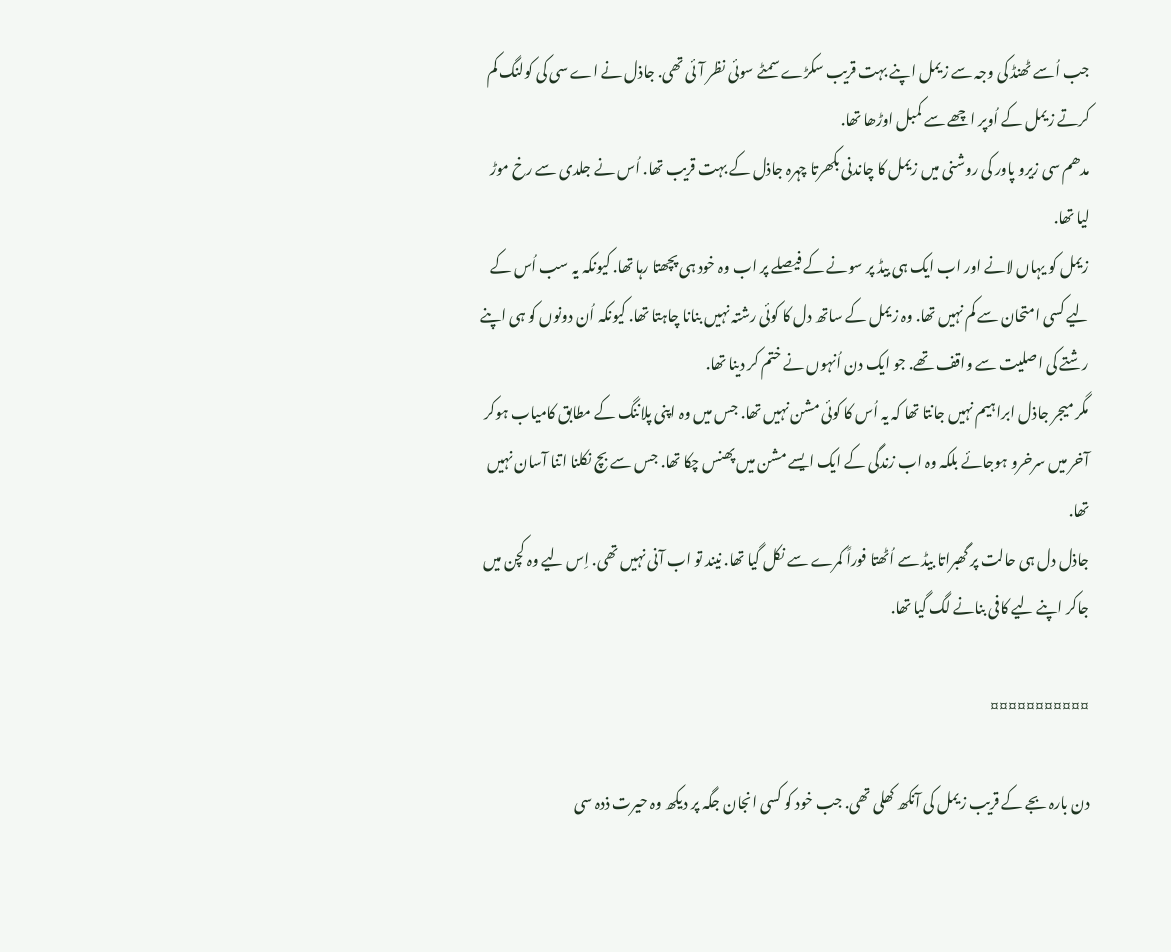جب اُسے ٹھنڈ کی وجہ سے زیمل اپنے بہت قریب سکڑے سمٹے سوئی نظر آئی تھی. جاذل نے اے سی کی کولنگ کم کرتے زیمل کے اُوپر اچھے سے کمبل اوڑھا تھا.
مدھم سی زیرو پاور کی روشنی میں زیمل کا چاندنی بکھرتا چہرہ جاذل کے بہت قریب تھا. اُس نے جلدی سے رخ موڑ لیا تھا.
زیمل کو یہاں لانے اور اب ایک ہی بیڈ پر سونے کے فیصلے پر اب وہ خود ہی پچھتا رہا تھا. کیونکہ یہ سب اُس کے لیے کسی امتحان سے کم نہیں تھا. وہ زیمل کے ساتھ دل کا کوئی رشتہ نہیں بنانا چاہتا تھا. کیونکہ اُن دونوں کو ہی اپنے رشتے کی اصلیت سے واقف تھے. جو ایک دن اُنہوں نے ختم کر دینا تھا.
مگر میجر جاذل ابراہیم نہیں جانتا تھا کہ یہ اُس کا کوئی مشن نہیں تھا. جس میں وہ اپنی پلاننگ کے مطابق کامیاب ہوکر آخر میں سرخرو ہوجائے بلکہ وہ اب زندگی کے ایک ایسے مشن میں پھنس چکا تھا. جس سے بچ نکلنا اتنا آسان نہیں تھا.
جاذل دل ہی حالت پر گھبراتا بیڈ سے اُٹھتا فوراً کمرے سے نکل گیا تھا. نیند تو اب آنی نہیں تھی. اِس لیے وہ کچن میں جاکر اپنے لیے کافی بنانے لگ گیا تھا.

¤¤¤¤¤¤¤¤¤¤¤

دن بارہ بجے کے قریب زیمل کی آنکھ کھلی تھی. جب خود کو کسی انجان جگہ پر دیکھ وہ حیرت ذدہ سی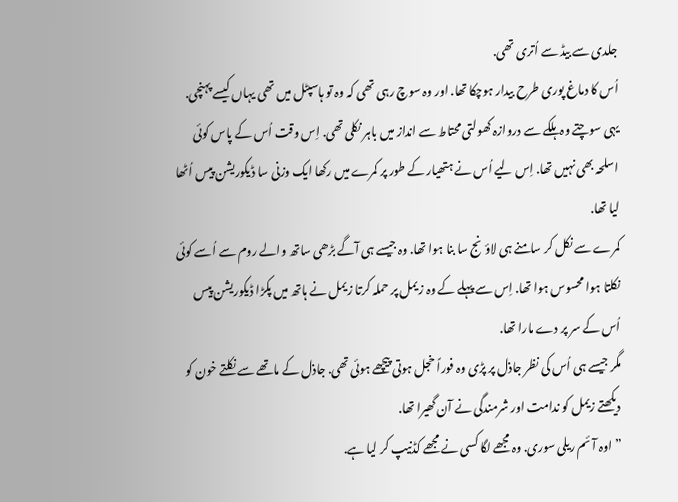جلدی سے بیڈ سے اُتری تھی.
اُس کا دماغ پوری طرح بیدار ہوچکا تھا. اور وہ سوچ رہی تھی کہ وہ تو ہاسپٹل میں تھی یہاں کیسے پہنچی.
یہی سوچتے وہ ہلکے سے دروازہ کھولتی محتاط سے انداز میں باہر نکلی تھی. اِس وقت اُس کے پاس کوئی اسلحہ بھی نہیں تھا. اِس لیے اُس نے ہتھیار کے طور پر کمرے میں رکھا ایک وزنی سا ڈیکوریشن پیس اُٹھا لیا تھا.
کمرے سے نکل کر سامنے ہی لاؤنج سا بنا ہوا تھا. وہ جیسے ہی آگے بڑھی ساتھ والے روم سے اُسے کوئی نکلتا ہوا محسوس ہوا تھا. اِس سے پہلے کے وہ زیمل پر حملہ کرتا زیمل نے ہاتھ میں پکڑا ڈیکوریشن پیس اُس کے سر پر دے مارا تھا.
مگر جیسے ہی اُس کی نظر جاذل پر پڑی وہ فوراً خجل ہوتی پیچھے ہوئی تھی. جاذل کے ماتھے سے نکلتے خون کو دیکھتے زیمل کو ندامت اور شرمندگی نے آن گھیرا تھا.
” اوہ آئم ریلی سوری. وہ مجھے لگا کسی نے مجھے کڈنیپ کر لیا ہے.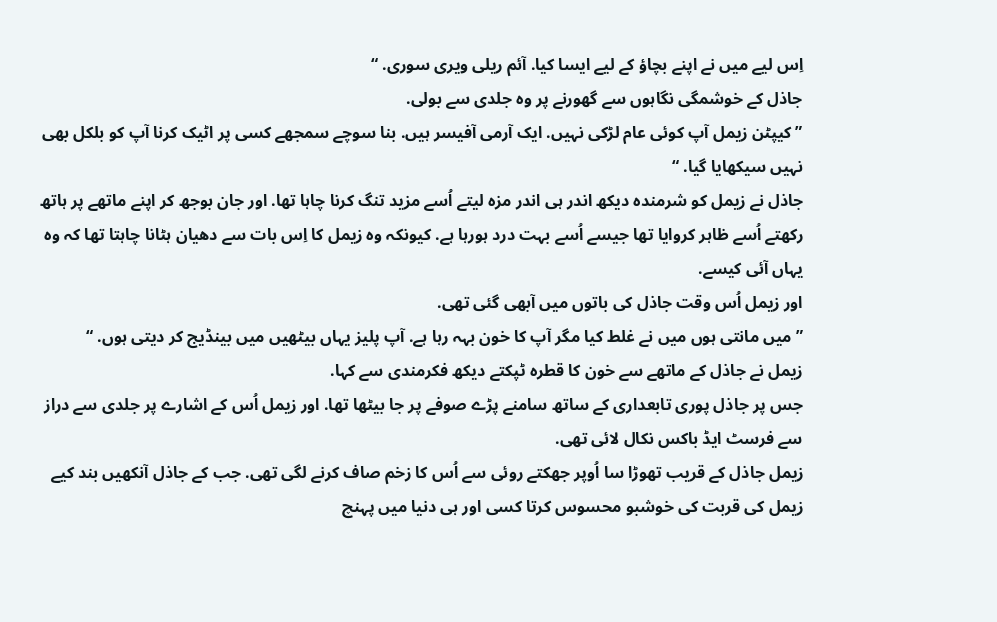اِس لیے میں نے اپنے بچاؤ کے لیے ایسا کیا. آئم ریلی ویری سوری. “
جاذل کے خوشمگی نگاہوں سے گھورنے پر وہ جلدی سے بولی.
” کیپٹن زیمل آپ کوئی عام لڑکی نہیں. ایک آرمی آفیسر ہیں. بنا سوچے سمجھے کسی پر اٹیک کرنا آپ کو بلکل بھی نہیں سیکھایا گیا. “
جاذل نے زیمل کو شرمندہ دیکھ اندر ہی اندر مزہ لیتے اُسے مزید تنگ کرنا چاہا تھا. اور جان بوجھ کر اپنے ماتھے پر ہاتھ رکھتے اُسے ظاہر کروایا تھا جیسے اُسے بہت درد ہورہا ہے. کیونکہ وہ زیمل کا اِس بات سے دھیان ہٹانا چاہتا تھا کہ وہ یہاں آئی کیسے.
اور زیمل اُس وقت جاذل کی باتوں میں آبھی گئی تھی.
” میں مانتی ہوں میں نے غلط کیا مگر آپ کا خون بہہ رہا ہے. آپ پلیز یہاں بیٹھیں میں بینڈیج کر دیتی ہوں. “
زیمل نے جاذل کے ماتھے سے خون کا قطرہ ٹپکتے دیکھ فکرمندی سے کہا.
جس پر جاذل پوری تابعداری کے ساتھ سامنے پڑے صوفے پر جا بیٹھا تھا. اور زیمل اُس کے اشارے پر جلدی سے دراز سے فرسٹ ایڈ باکس نکال لائی تھی.
زیمل جاذل کے قریب تھوڑا سا اُوپر جھکتے روئی سے اُس کا زخم صاف کرنے لگی تھی. جب کے جاذل آنکھیں بند کیے زیمل کی قربت کی خوشبو محسوس کرتا کسی اور ہی دنیا میں پہنچ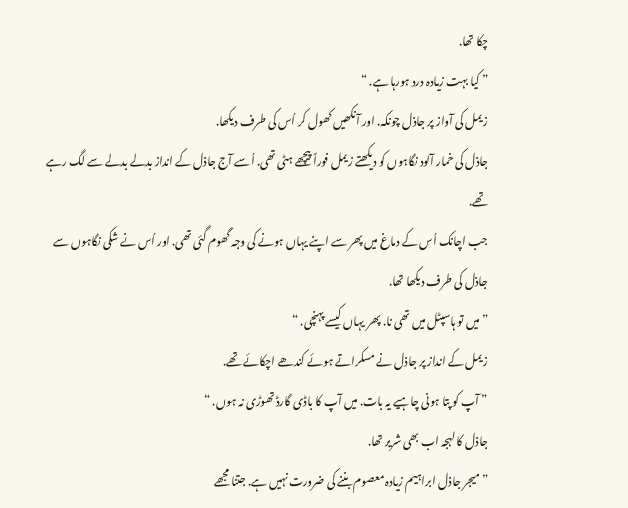چکا تھا.
” کیا بہت زیادہ درد ہورہا ہے. “
زیمل کی آواز پر جاذل چونکہ. اور آنکھیں کھول کر اُس کی طرف دیکھا.
جاذل کی خمار آلود نگاہوں کو دیکھتے زیمل فوراً پیچھے ہٹی تھی. اُسے آج جاذل کے انداز بدلے بدلے سے لگ رہے تھے.
جب اچانک اُس کے دماغ میں پھر سے اپنے یہاں ہونے کی وجہ گھوم گئی تھی. اور اُس نے شکی نگاہوں سے جاذل کی طرف دیکھا تھا.
” میں تو ہاسپٹل میں تھی نا. پھر یہاں کیسے پہنچی. “
زیمل کے انداز پر جاذل نے مسکراتے ہوئے کندھے اچکائے تھے.
” آپ کو پتا ہونی چاہیے یہ بات. میں آپ کا باڈی گارڈ تھوڑی نہ ہوں. “
جاذل کا لہجہ اب بھی شریر تھا.
” میجر جاذل ابراہیم زیادہ معصوم بننے کی ضرورت نہیں ہے. جتنا مجھے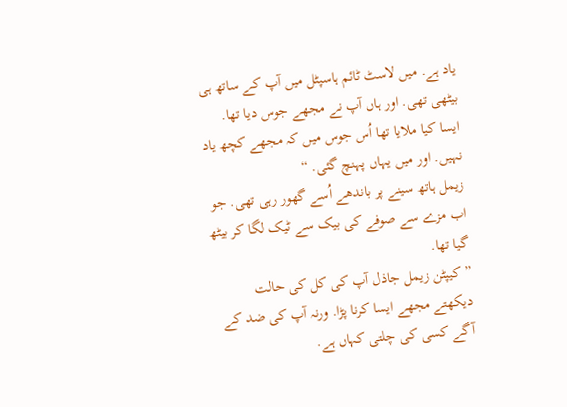یاد ہے. میں لاسٹ ٹائم ہاسپٹل میں آپ کے ساتھ ہی بیٹھی تھی. اور ہاں آپ نے مجھے جوس دیا تھا. ایسا کیا ملایا تھا اُس جوس میں کہ مجھے کچھ یاد نہیں. اور میں یہاں پہنچ گئی. “
زیمل ہاتھ سینے پر باندھے اُسے گھور رہی تھی. جو اب مزے سے صوفے کی بیک سے ٹیک لگا کر بیٹھ گیا تھا.
” کیپٹن زیمل جاذل آپ کی کل کی حالت دیکھتے مجھے ایسا کرنا پڑا. ورنہ آپ کی ضد کے آگے کسی کی چلتی کہاں ہے.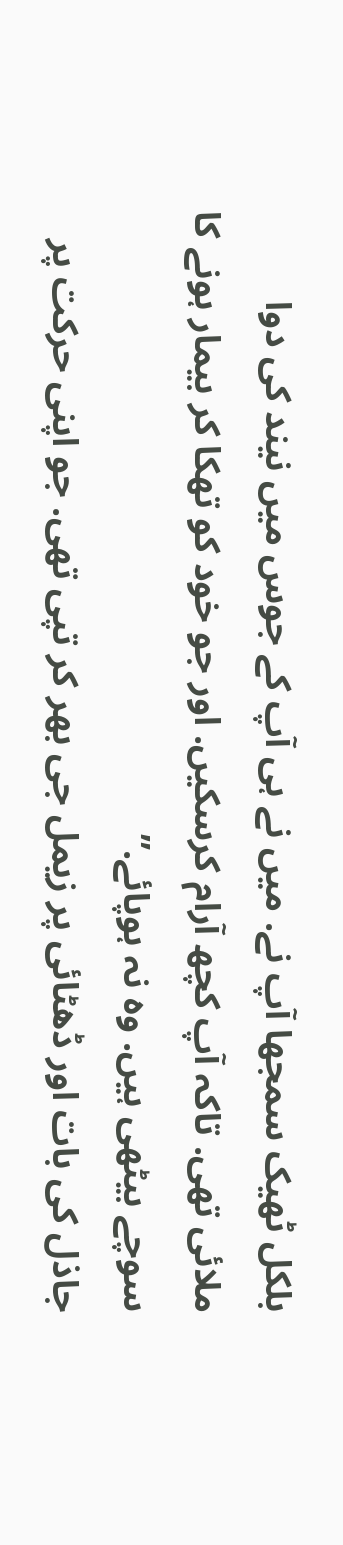بلکل ٹھیک سمجھا آپ نے. میں نے ہی آپ کے جوس میں نیند کی دوا ملائی تھی. تاکہ آپ کچھ آرام کرسکیں. اور جو خود کو تھکا کر بیمار ہونے کا سوچے بیٹھی ہیں. وہ نہ ہوپائے.”
جاذل کی بات اور ڈھٹائی پر زیمل جی بھر کر تپی تھی. جو اپنی حرکت پر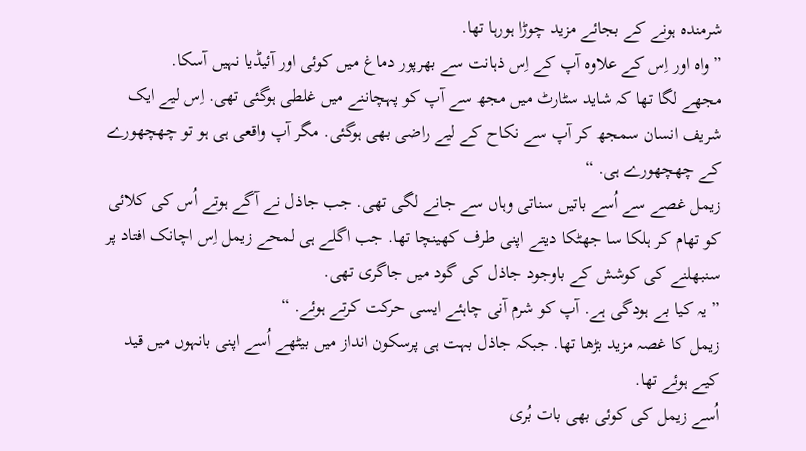شرمندہ ہونے کے بجائے مزید چوڑا ہورہا تھا.
” واہ اور اِس کے علاوہ آپ کے اِس ذہانت سے بھرپور دماغ میں کوئی اور آئیڈیا نہیں آسکا.
مجھے لگا تھا کہ شاید سٹارٹ میں مجھ سے آپ کو پہچاننے میں غلطی ہوگئی تھی. اِس لیے ایک شریف انسان سمجھ کر آپ سے نکاح کے لیے راضی بھی ہوگئی. مگر آپ واقعی ہی ہو تو چھچھورے کے چھچھورے ہی. “
زیمل غصے سے اُسے باتیں سناتی وہاں سے جانے لگی تھی. جب جاذل نے آگے ہوتے اُس کی کلائی کو تھام کر ہلکا سا جھٹکا دیتے اپنی طرف کھینچا تھا. جب اگلے ہی لمحے زیمل اِس اچانک افتاد پر سنبھلنے کی کوشش کے باوجود جاذل کی گود میں جاگری تھی.
” یہ کیا بے ہودگی ہے. آپ کو شرم آنی چاہئے ایسی حرکت کرتے ہوئے. “
زیمل کا غصہ مزید بڑھا تھا. جبکہ جاذل بہت ہی پرسکون انداز میں بیٹھے اُسے اپنی بانہوں میں قید کیے ہوئے تھا.
اُسے زیمل کی کوئی بھی بات بُری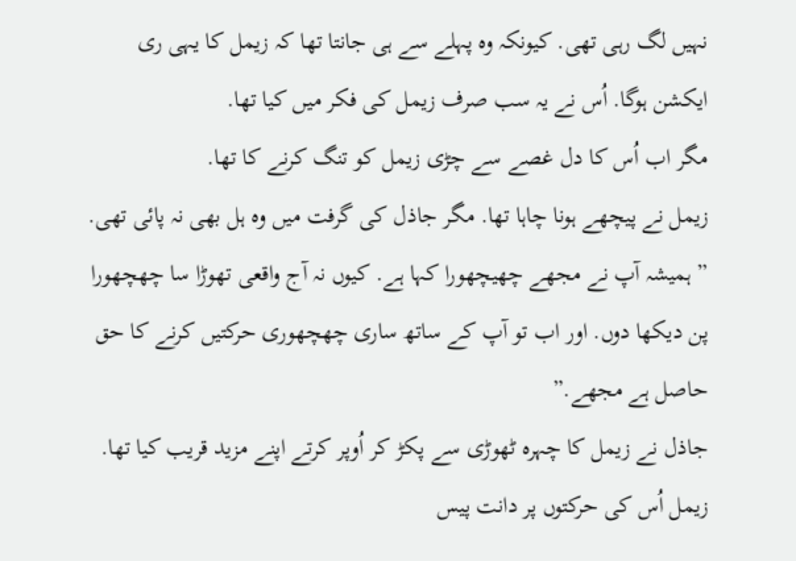نہیں لگ رہی تھی. کیونکہ وہ پہلے سے ہی جانتا تھا کہ زیمل کا یہی ری ایکشن ہوگا. اُس نے یہ سب صرف زیمل کی فکر میں کیا تھا.
مگر اب اُس کا دل غصے سے چڑی زیمل کو تنگ کرنے کا تھا.
زیمل نے پیچھے ہونا چاہا تھا. مگر جاذل کی گرفت میں وہ ہل بھی نہ پائی تھی.
” ہمیشہ آپ نے مجھے چھیچھورا کہا ہے. کیوں نہ آج واقعی تھوڑا سا چھچھورا پن دیکھا دوں. اور اب تو آپ کے ساتھ ساری چھچھوری حرکتیں کرنے کا حق حاصل ہے مجھے.”
جاذل نے زیمل کا چہرہ ٹھوڑی سے پکڑ کر اُوپر کرتے اپنے مزید قریب کیا تھا.
زیمل اُس کی حرکتوں پر دانت پیس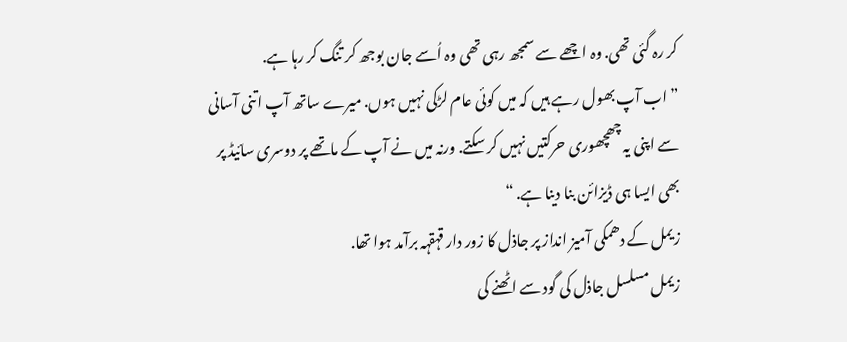کر رہ گئی تھی. وہ اچھے سے سمجھ رہی تھی وہ اُسے جان بوجھ کر تنگ کر رہا ہے.
” اب آپ بھول رہے ہیں کہ میں کوئی عام لڑکی نہیں ہوں. میرے ساتھ آپ اتنی آسانی سے اپنی یہ چھچھوری حرکتیں نہیں کر سکتے. ورنہ میں نے آپ کے ماتھے پر دوسری سائیڈ پر بھی ایسا ہی ڈیزائن بنا دینا ہے. “
زیمل کے دھمکی آمیز انداز پر جاذل کا زور دار قہقہہ برآمد ہوا تھا.
زیمل مسلسل جاذل کی گود سے اٹھنے کی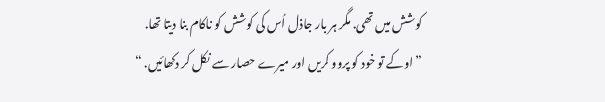کوشش میں تھی. مگر ہر بار جاذل اُس کی کوشش کو ناکام بنا دیتا تھا.
” اوکے تو خود کو پروو کریں اور میرے حصار سے نکل کر دکھائیں. “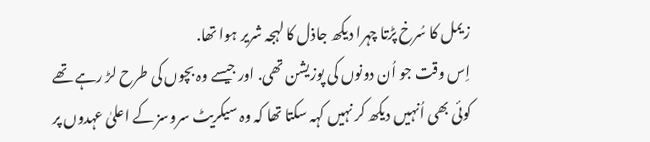زیمل کا سُرخ پڑتا چہرا دیکھ جاذل کا لہجہ شریر ہوا تھا.
اِس وقت جو اُن دونوں کی پوزیشن تھی. اور جیسے وہ بچوں کی طرح لڑ رہے تھے کوئی بھی اُنہیں دیکھ کر نہیں کہہ سکتا تھا کہ وہ سیکریٹ سروسز کے اعلیٰ عہدوں پر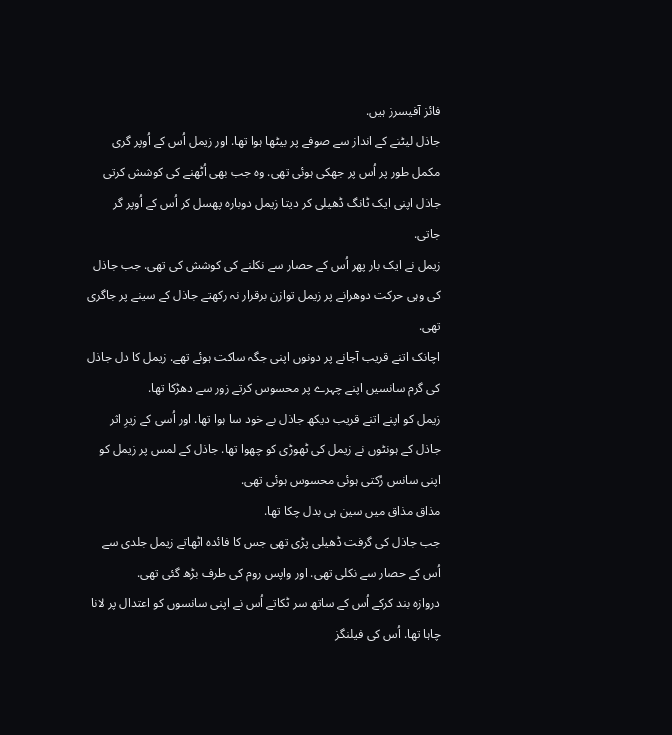فائز آفیسرز ہیں.
جاذل لیٹنے کے انداز سے صوفے پر بیٹھا ہوا تھا. اور زیمل اُس کے اُوپر گری مکمل طور پر اُس پر جھکی ہوئی تھی. وہ جب بھی اُٹھنے کی کوشش کرتی جاذل اپنی ایک ٹانگ ڈھیلی کر دیتا زیمل دوبارہ پھسل کر اُس کے اُوپر گر جاتی.
زیمل نے ایک بار پھر اُس کے حصار سے نکلنے کی کوشش کی تھی. جب جاذل کی وہی حرکت دوھرانے پر زیمل توازن برقرار نہ رکھتے جاذل کے سینے پر جاگری تھی.
اچانک اتنے قریب آجانے پر دونوں اپنی جگہ ساکت ہوئے تھے. زیمل کا دل جاذل کی گرم سانسیں اپنے چہرے پر محسوس کرتے زور سے دھڑکا تھا.
زیمل کو اپنے اتنے قریب دیکھ جاذل بے خود سا ہوا تھا. اور اُسی کے زیرِ اثر جاذل کے ہونٹوں نے زیمل کی ٹھوڑی کو چھوا تھا. جاذل کے لمس پر زیمل کو اپنی سانس رُکتی ہوئی محسوس ہوئی تھی.
مذاق مذاق میں سین ہی بدل چکا تھا.
جب جاذل کی گرفت ڈھیلی پڑی تھی جس کا فائدہ اٹھاتے زیمل جلدی سے اُس کے حصار سے نکلی تھی. اور واپس روم کی طرف بڑھ گئی تھی.
دروازہ بند کرکے اُس کے ساتھ سر ٹکاتے اُس نے اپنی سانسوں کو اعتدال پر لانا چاہا تھا. اُس کی فیلنگز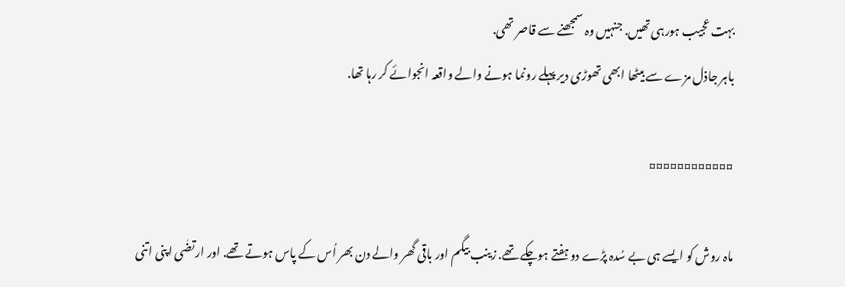بہت عجیب ہورہی تھیں. جنہیں وہ سمجھنے سے قاصر تھی.
باہر جاذل مزے سے بیٹھا ابھی تھوڑی دیر پہلے رونما ہونے والے واقعہ انجوائے کر رہا تھا.

¤¤¤¤¤¤¤¤¤¤¤¤

ماہ روش کو ایسے ہی بے سُدہ پڑے دو ہفتے ہوچکے تھے. زینب بیگم اور باقی گھر والے دن بھر اُس کے پاس ہوتے تھے. اور ارتضٰی اپنی اتنی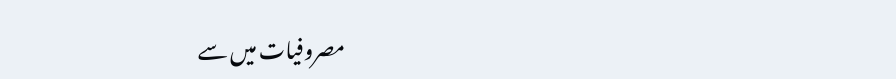مصروفیات میں سے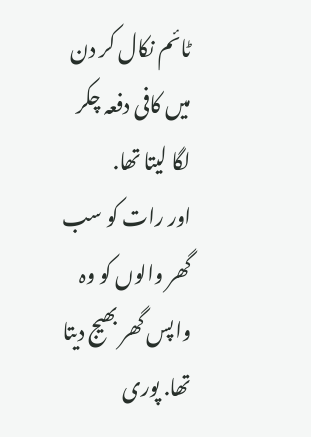ٹائم نکال کر دن میں کافی دفعہ چکر لگا لیتا تھا.
اور رات کو سب گھر والوں کو وہ واپس گھر بھیج دیتا تھا. پوری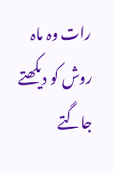رات وہ ماہ روش کو دیکھتے جاگتے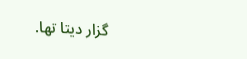گزار دیتا تھا.